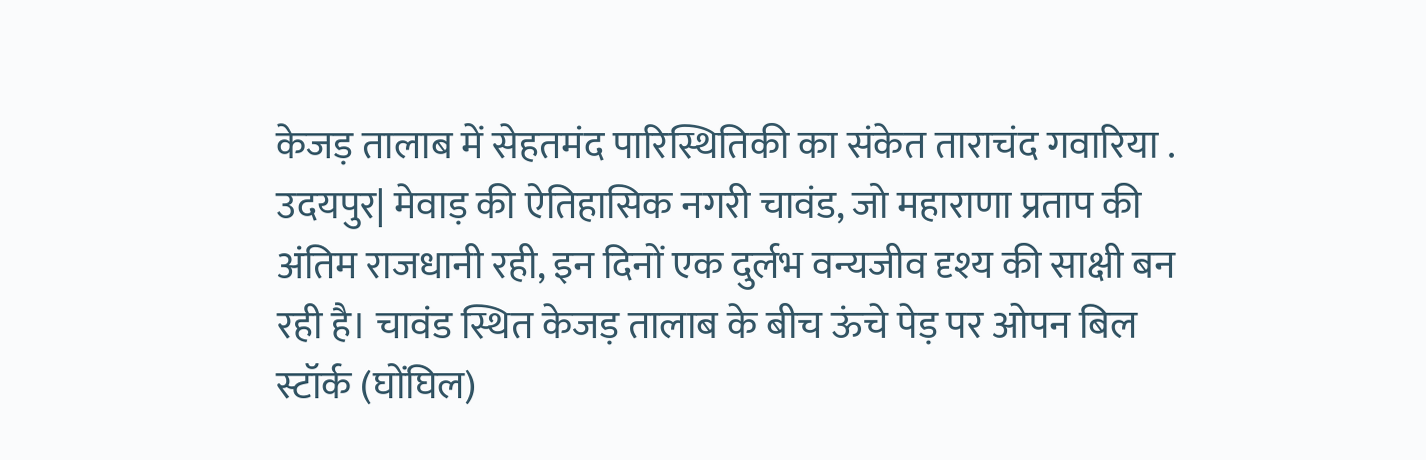केजड़ तालाब में सेहतमंद पारिस्थितिकी का संकेत ताराचंद गवारिया . उदयपुर| मेवाड़ की ऐतिहासिक नगरी चावंड, जो महाराणा प्रताप की अंतिम राजधानी रही, इन दिनों एक दुर्लभ वन्यजीव दृश्य की साक्षी बन रही है। चावंड स्थित केजड़ तालाब के बीच ऊंचे पेड़ पर ओपन बिल स्टॉर्क (घोंघिल)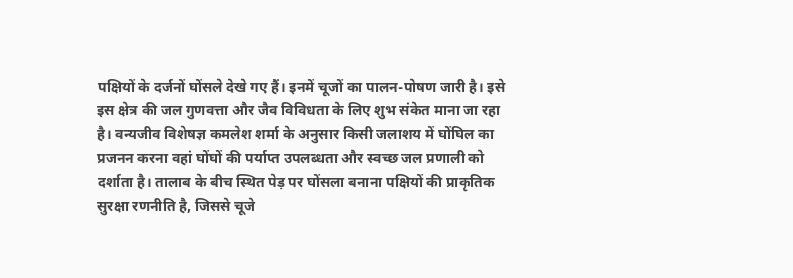पक्षियों के दर्जनों घोंसले देखे गए हैं। इनमें चूजों का पालन-पोषण जारी है। इसे इस क्षेत्र की जल गुणवत्ता और जैव विविधता के लिए शुभ संकेत माना जा रहा है। वन्यजीव विशेषज्ञ कमलेश शर्मा के अनुसार किसी जलाशय में घोंघिल का प्रजनन करना वहां घोंघों की पर्याप्त उपलब्धता और स्वच्छ जल प्रणाली को दर्शाता है। तालाब के बीच स्थित पेड़ पर घोंसला बनाना पक्षियों की प्राकृतिक सुरक्षा रणनीति है, जिससे चूजे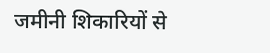जमीनी शिकारियों से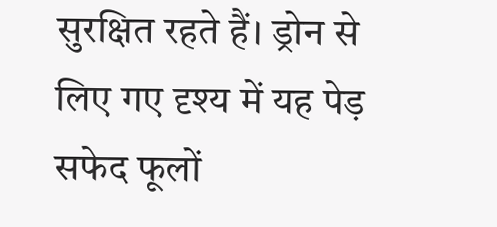सुरक्षित रहते हैं। ड्रोन से लिए गए दृश्य में यह पेड़ सफेद फूलों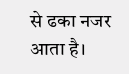से ढका नजर आता है।